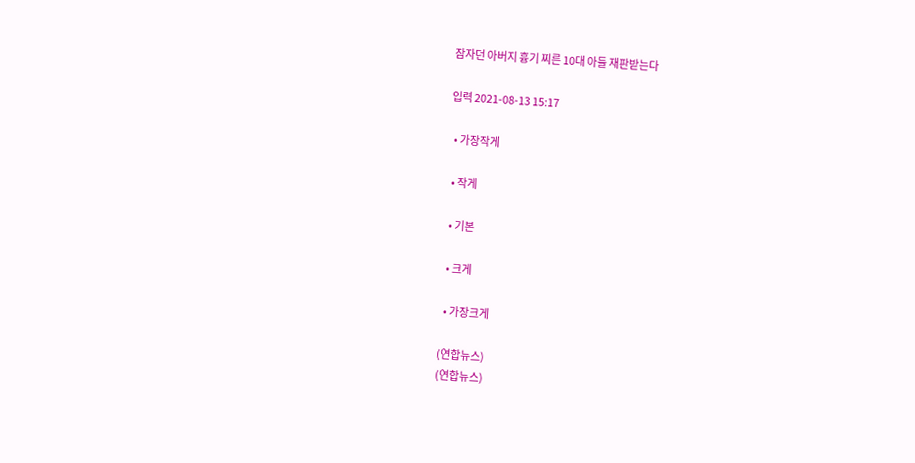잠자던 아버지 흉기 찌른 10대 아들 재판받는다

입력 2021-08-13 15:17

  • 가장작게

  • 작게

  • 기본

  • 크게

  • 가장크게

(연합뉴스)
(연합뉴스)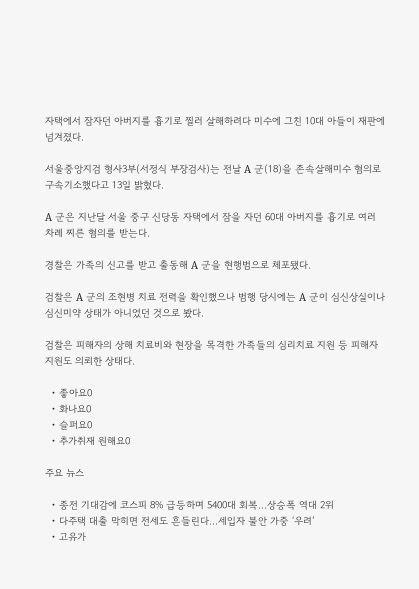자택에서 잠자던 아버지를 흉기로 찔러 살해하려다 미수에 그친 10대 아들이 재판에 넘겨졌다.

서울중앙지검 형사3부(서정식 부장검사)는 전날 A 군(18)을 존속살해미수 혐의로 구속기소했다고 13일 밝혔다.

A 군은 지난달 서울 중구 신당동 자택에서 잠을 자던 60대 아버지를 흉기로 여러 차례 찌른 혐의를 받는다.

경찰은 가족의 신고를 받고 출동해 A 군을 현행범으로 체포됐다.

검찰은 A 군의 조현병 치료 전력을 확인했으나 범행 당시에는 A 군이 심신상실이나 심신미약 상태가 아니었던 것으로 봤다.

검찰은 피해자의 상해 치료비와 현장을 목격한 가족들의 심리치료 지원 등 피해자 지원도 의뢰한 상태다.

  • 좋아요0
  • 화나요0
  • 슬퍼요0
  • 추가취재 원해요0

주요 뉴스

  • 종전 기대감에 코스피 8% 급등하며 5400대 회복…상승폭 역대 2위
  • 다주택 대출 막히면 전세도 흔들린다…세입자 불안 가중 ‘우려’
  • 고유가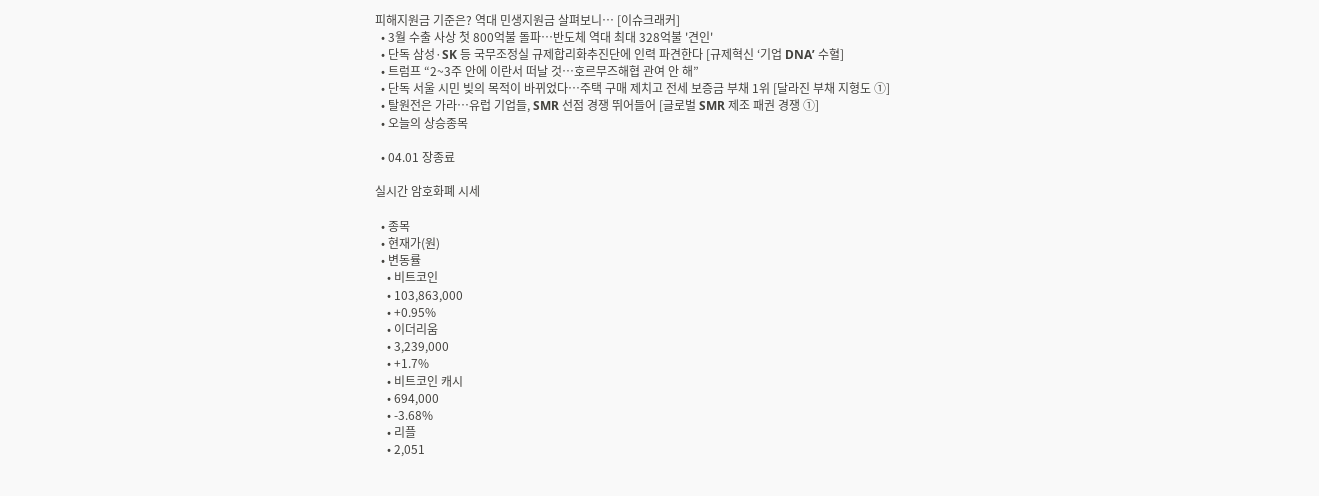피해지원금 기준은? 역대 민생지원금 살펴보니… [이슈크래커]
  • 3월 수출 사상 첫 800억불 돌파⋯반도체 역대 최대 328억불 '견인'
  • 단독 삼성·SK 등 국무조정실 규제합리화추진단에 인력 파견한다 [규제혁신 ‘기업 DNA’ 수혈]
  • 트럼프 “2~3주 안에 이란서 떠날 것…호르무즈해협 관여 안 해”
  • 단독 서울 시민 빚의 목적이 바뀌었다⋯주택 구매 제치고 전세 보증금 부채 1위 [달라진 부채 지형도 ①]
  • 탈원전은 가라…유럽 기업들, SMR 선점 경쟁 뛰어들어 [글로벌 SMR 제조 패권 경쟁 ①]
  • 오늘의 상승종목

  • 04.01 장종료

실시간 암호화폐 시세

  • 종목
  • 현재가(원)
  • 변동률
    • 비트코인
    • 103,863,000
    • +0.95%
    • 이더리움
    • 3,239,000
    • +1.7%
    • 비트코인 캐시
    • 694,000
    • -3.68%
    • 리플
    • 2,051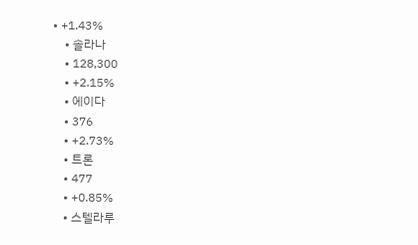• +1.43%
    • 솔라나
    • 128,300
    • +2.15%
    • 에이다
    • 376
    • +2.73%
    • 트론
    • 477
    • +0.85%
    • 스텔라루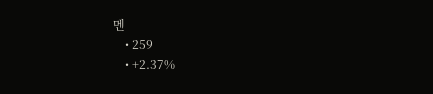멘
    • 259
    • +2.37%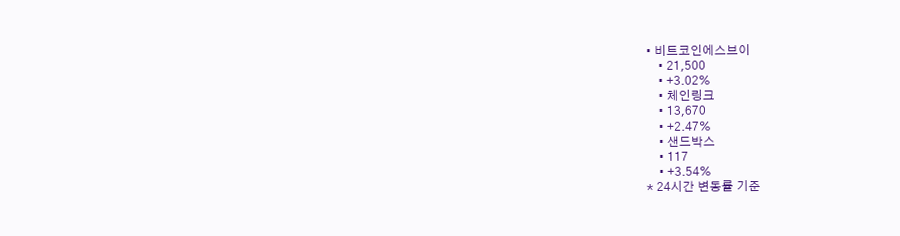• 비트코인에스브이
    • 21,500
    • +3.02%
    • 체인링크
    • 13,670
    • +2.47%
    • 샌드박스
    • 117
    • +3.54%
* 24시간 변동률 기준